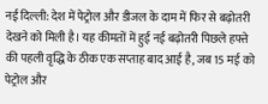नई दिल्ली: देश में पेट्रोल और डीजल के दाम में फिर से बढ़ोतरी देखने को मिली है। यह कीमतों में हुई नई बढ़ोतरी पिछले हफ्ते की पहली वृद्धि के ठीक एक सप्ताह बाद आई है, जब 15 मई को पेट्रोल और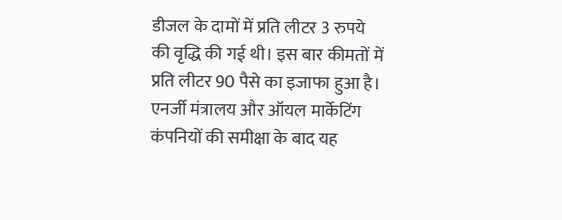डीजल के दामों में प्रति लीटर 3 रुपये की वृद्धि की गई थी। इस बार कीमतों में प्रति लीटर 90 पैसे का इजाफा हुआ है।
एनर्जी मंत्रालय और ऑयल मार्केटिंग कंपनियों की समीक्षा के बाद यह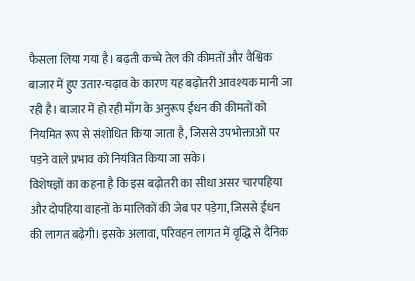फैसला लिया गया है। बढ़ती कच्चे तेल की कीमतों और वैश्विक बाजार में हुए उतार-चढ़ाव के कारण यह बढ़ोतरी आवश्यक मानी जा रही है। बाजार में हो रही माँग के अनुरूप ईंधन की कीमतों को नियमित रूप से संशोधित किया जाता है, जिससे उपभोक्ताओं पर पड़ने वाले प्रभाव को नियंत्रित किया जा सके।
विशेषज्ञों का कहना है कि इस बढ़ोतरी का सीधा असर चारपहिया और दोपहिया वाहनों के मालिकों की जेब पर पड़ेगा, जिससे ईंधन की लागत बढ़ेगी। इसके अलावा, परिवहन लागत में वृद्धि से दैनिक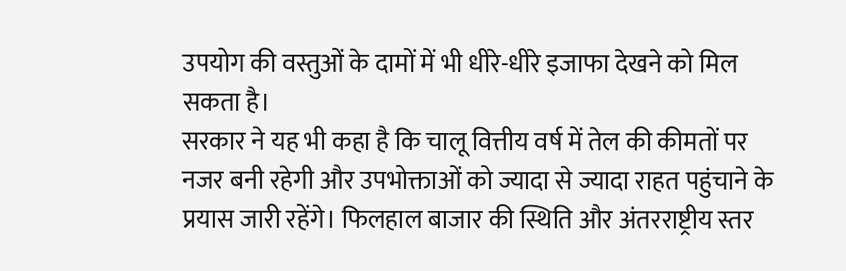उपयोग की वस्तुओं के दामों में भी धीरे-धीरे इजाफा देखने को मिल सकता है।
सरकार ने यह भी कहा है कि चालू वित्तीय वर्ष में तेल की कीमतों पर नजर बनी रहेगी और उपभोक्ताओं को ज्यादा से ज्यादा राहत पहुंचाने के प्रयास जारी रहेंगे। फिलहाल बाजार की स्थिति और अंतरराष्ट्रीय स्तर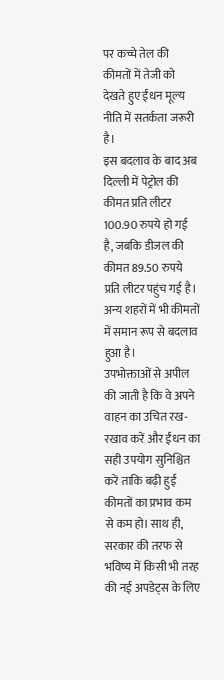पर कच्चे तेल की कीमतों में तेजी को देखते हुए ईंधन मूल्य नीति में सतर्कता जरूरी है।
इस बदलाव के बाद अब दिल्ली में पेट्रोल की कीमत प्रति लीटर 100.90 रुपये हो गई है, जबकि डीजल की कीमत 89.50 रुपये प्रति लीटर पहुंच गई है। अन्य शहरों में भी कीमतों में समान रूप से बदलाव हुआ है।
उपभोक्ताओं से अपील की जाती है कि वे अपने वाहन का उचित रख-रखाव करें और ईंधन का सही उपयोग सुनिश्चित करें ताकि बढ़ी हुई कीमतों का प्रभाव कम से कम हो। साथ ही, सरकार की तरफ से भविष्य में किसी भी तरह की नई अपडेट्स के लिए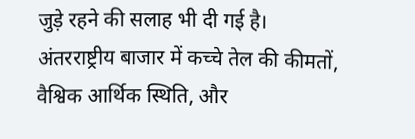जुड़े रहने की सलाह भी दी गई है।
अंतरराष्ट्रीय बाजार में कच्चे तेल की कीमतों, वैश्विक आर्थिक स्थिति, और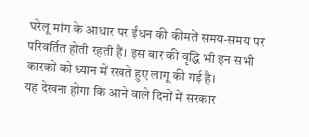घरेलू मांग के आधार पर ईंधन की कीमतें समय-समय पर परिवर्तित होती रहती हैं। इस बार की वृद्धि भी इन सभी कारकों को ध्यान में रखते हुए लागू की गई है।
यह देखना होगा कि आने वाले दिनों में सरकार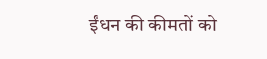ईंधन की कीमतों को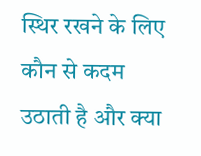स्थिर रखने के लिए कौन से कदम उठाती है और क्या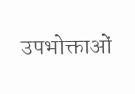उपभोक्ताओं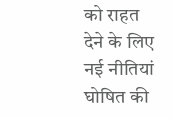को राहत देने के लिए नई नीतियां घोषित की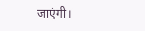जाएंगी।